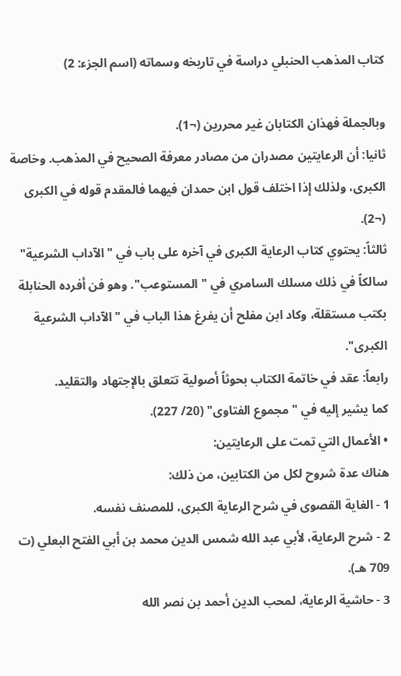كتاب المذهب الحنبلي دراسة في تاريخه وسماته (اسم الجزء: 2)

وبالجملة فهذان الكتابان غير محررين (¬1).
ثانيا: أن الرعايتين مصدران من مصادر معرفة الصحيح في المذهب. وخاصة الكبرى، ولذلك إذا اختلف قول ابن حمدان فيهما فالمقدم قوله في الكبرى (¬2).
ثالثاً: يحتوي كتاب الرعاية الكبرى في آخره على باب في "الآداب الشرعية" سالكاً في ذلك مسلك السامري في "المستوعب". وهو فن أفرده الحنابلة بكتب مستقلة، وكاد ابن مفلح أن يفرغ هذا الباب في "الآداب الشرعية الكبرى".
رابعاً: عقد في خاتمة الكتاب بحوثاً أصولية تتعلق بالإجتهاد والتقليد.
كما يشير إليه في "مجموع الفتاوى" (20/ 227).
• الأعمال التي تمت على الرعايتين:
هناك عدة شروح لكل من الكتابين، من ذلك:
1 - الغاية القصوى في شرح الرعاية الكبرى، للمصنف نفسه.
2 - شرح الرعاية، لأبي عبد الله شمس الدين محمد بن أبي الفتح البعلي (ت 709 هـ).
3 - حاشية الرعاية، لمحب الدين أحمد بن نصر الله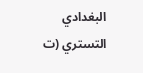البغدادي التستري (ت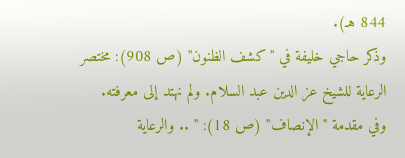844 هـ).
وذكر حاجي خليفة في "كشف الظنون" (ص 908): مختصر الرعاية للشيخ عز الدين عبد السلام. ولم نهتد إلى معرفته.
وفي مقدمة "الإنصاف" (ص 18): " .. والرعاية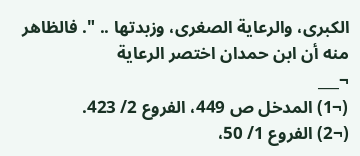الكبرى، والرعاية الصغرى، وزبدتها .. ". فالظاهر منه أن ابن حمدان اختصر الرعاية
¬___
(¬1) المدخل ص 449، الفروع 2/ 423.
(¬2) الفروع 1/ 50،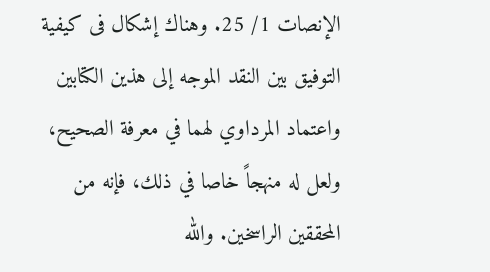الإنصات 1/ 25. وهناك إشكال فى كيفية التوفيق بين النقد الموجه إلى هذين الكتابين واعتماد المرداوي لهما في معرفة الصحيح، ولعل له منهجاً خاصا في ذلك، فإنه من المحققين الراسخين. والله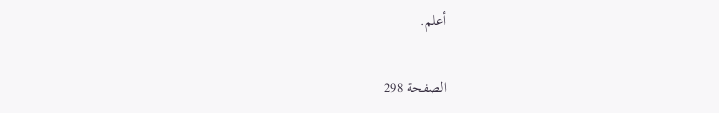أعلم.

الصفحة 298